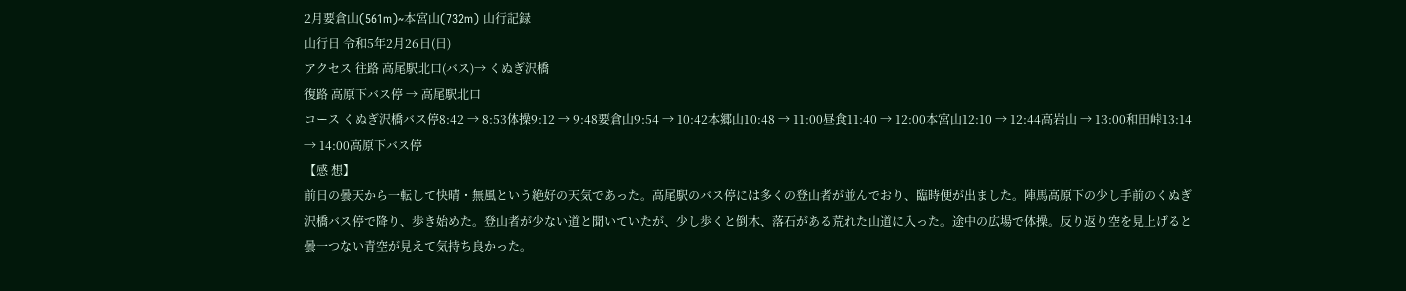2月要倉山(561m)~本宮山(732m) 山行記録
山行日 令和5年2月26日(日)
アクセス 往路 高尾駅北口(バス)→ くぬぎ沢橋
復路 高原下バス停 → 高尾駅北口
コース くぬぎ沢橋バス停8:42 → 8:53体操9:12 → 9:48要倉山9:54 → 10:42本郷山10:48 → 11:00昼食11:40 → 12:00本宮山12:10 → 12:44高岩山 → 13:00和田峠13:14 → 14:00高原下バス停
【感 想】
前日の曇天から一転して快晴・無風という絶好の天気であった。高尾駅のバス停には多くの登山者が並んでおり、臨時便が出ました。陣馬高原下の少し手前のくぬぎ沢橋バス停で降り、歩き始めた。登山者が少ない道と聞いていたが、少し歩くと倒木、落石がある荒れた山道に入った。途中の広場で体操。反り返り空を見上げると曇一つない青空が見えて気持ち良かった。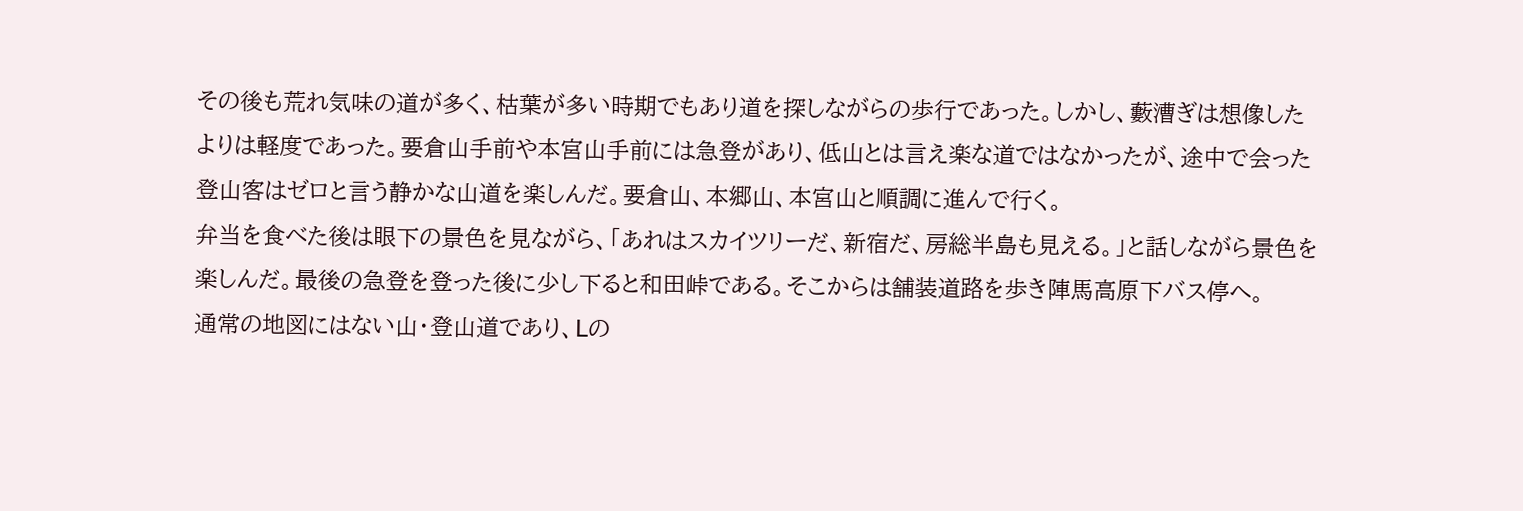その後も荒れ気味の道が多く、枯葉が多い時期でもあり道を探しながらの歩行であった。しかし、藪漕ぎは想像したよりは軽度であった。要倉山手前や本宮山手前には急登があり、低山とは言え楽な道ではなかったが、途中で会った登山客はゼロと言う静かな山道を楽しんだ。要倉山、本郷山、本宮山と順調に進んで行く。
弁当を食べた後は眼下の景色を見ながら、「あれはスカイツリーだ、新宿だ、房総半島も見える。」と話しながら景色を楽しんだ。最後の急登を登った後に少し下ると和田峠である。そこからは舗装道路を歩き陣馬高原下バス停へ。
通常の地図にはない山・登山道であり、Ⅼの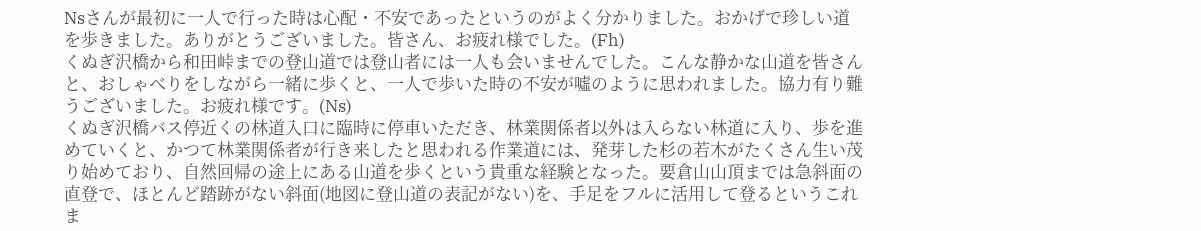Nsさんが最初に一人で行った時は心配・不安であったというのがよく分かりました。おかげで珍しい道を歩きました。ありがとうございました。皆さん、お疲れ様でした。(Fh)
くぬぎ沢橋から和田峠までの登山道では登山者には一人も会いませんでした。こんな静かな山道を皆さんと、おしゃべりをしながら一緒に歩くと、一人で歩いた時の不安が噓のように思われました。協力有り難うございました。お疲れ様です。(Ns)
くぬぎ沢橋バス停近くの林道入口に臨時に停車いただき、林業関係者以外は入らない林道に入り、歩を進めていくと、かつて林業関係者が行き来したと思われる作業道には、発芽した杉の若木がたくさん生い茂り始めており、自然回帰の途上にある山道を歩くという貴重な経験となった。要倉山山頂までは急斜面の直登で、ほとんど踏跡がない斜面(地図に登山道の表記がない)を、手足をフルに活用して登るというこれま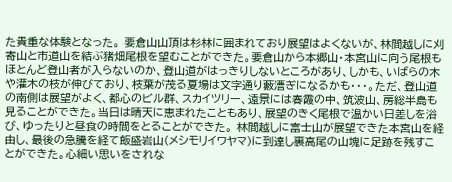た貴重な体験となった。 要倉山山頂は杉林に囲まれており展望はよくないが、林間越しに刈寄山と市道山を結ぶ猪畑尾根を望むことができた。要倉山から本郷山・本宮山に向う尾根もほとんど登山者が入らないのか、登山道がはっきりしないところがあり、しかも、いばらの木や灌木の枝が伸びており、枝葉が茂る夏場は文字通り藪漕ぎになるかも・・・。ただ、登山道の南側は展望がよく、都心のビル群、スカイツリー、遠景には春霞の中、筑波山、房総半島も見ることができた。当日は晴天に恵まれたこともあり、展望のきく尾根で温かい日差しを浴び、ゆったりと昼食の時間をとることができた。 林間越しに富士山が展望できた本宮山を経由し、最後の急騰を経て飯盛岩山(メシモリイワヤマ)に到達し裏高尾の山塊に足跡を残すことができた。心細い思いをされな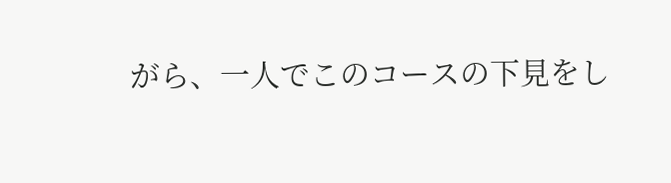がら、一人でこのコースの下見をし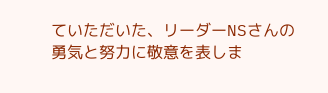ていただいた、リーダーNSさんの勇気と努力に敬意を表しま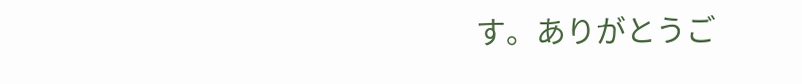す。ありがとうご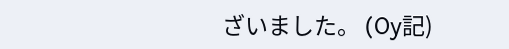ざいました。 (Oy記)